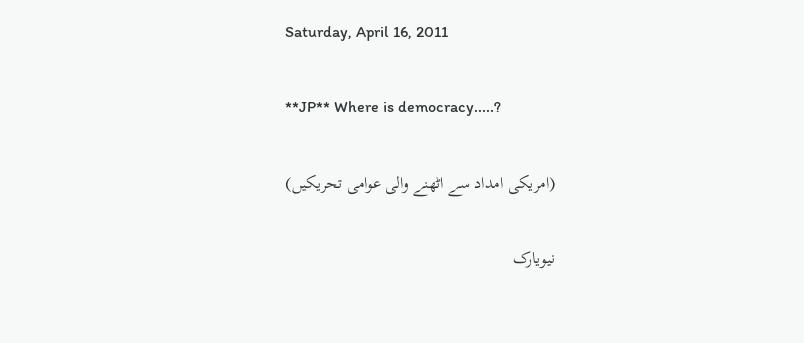Saturday, April 16, 2011

**JP** Where is democracy.....?

(امریکی امداد سے اٹھنے والی عوامی تحریکیں)

نیویارک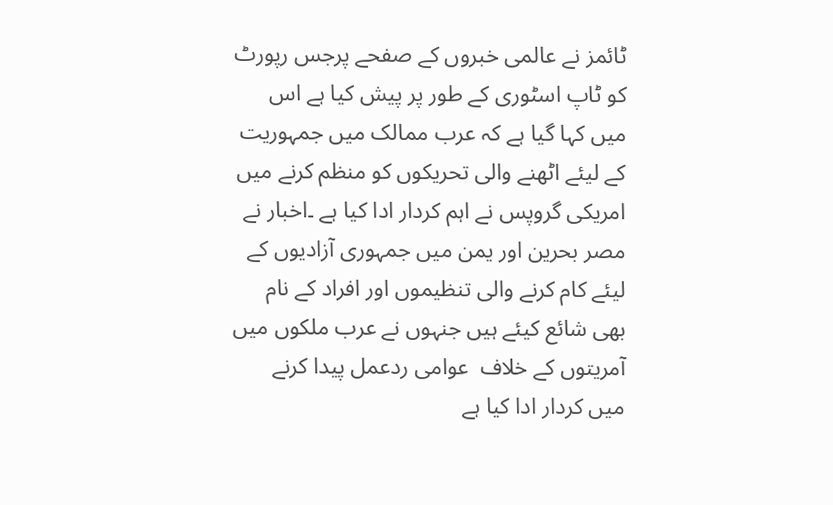ٹائمز نے عالمی خبروں کے صفحے پرجس رپورٹ کو ٹاپ اسٹوری کے طور پر پیش کیا ہے اس میں کہا گیا ہے کہ عرب ممالک میں جمہوریت کے لیئے اٹھنے والی تحریکوں کو منظم کرنے میں امریکی گروپس نے اہم کردار ادا کیا ہے ۔اخبار نے مصر بحرین اور یمن میں جمہوری آزادیوں کے لیئے کام کرنے والی تنظیموں اور افراد کے نام بھی شائع کیئے ہیں جنہوں نے عرب ملکوں میں آمریتوں کے خلاف  عوامی ردعمل پیدا کرنے میں کردار ادا کیا ہے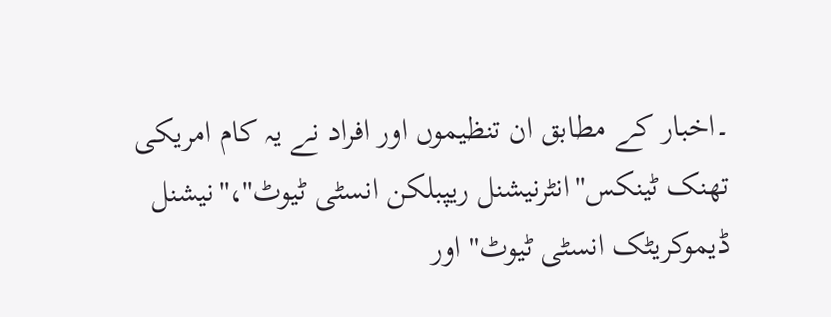۔اخبار کے مطابق ان تنظیموں اور افراد نے یہ کام امریکی تھنک ٹینکس''انٹرنیشنل ریپبلکن انسٹی ٹیوٹ''،''نیشنل ڈیموکریٹک انسٹی ٹیوٹ'' اور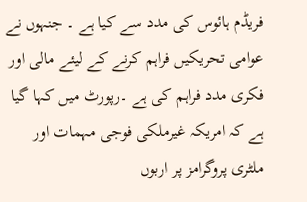فریڈم ہائوس کی مدد سے کیا ہے ۔ جنہوں نے عوامی تحریکیں فراہم کرنے کے لیئے مالی اور فکری مدد فراہم کی ہے ۔رپورٹ میں کہا گیا ہے کہ امریکہ غیرملکی فوجی مہمات اور ملٹری پروگرامز پر اربوں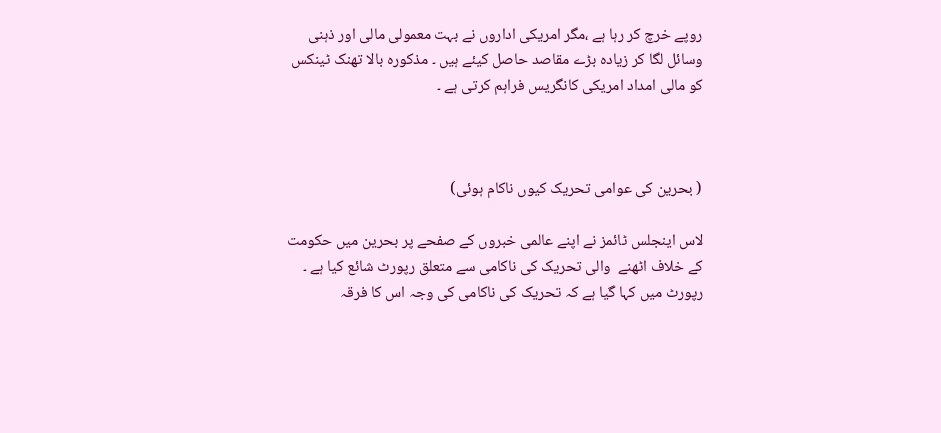روپے خرچ کر رہا ہے ،مگر امریکی اداروں نے بہت معمولی مالی اور ذہنی وسائل لگا کر زیادہ بڑے مقاصد حاصل کیئے ہیں ۔ مذکورہ بالا تھنک ٹینکس کو مالی امداد امریکی کانگریس فراہم کرتی ہے ۔



( بحرین کی عوامی تحریک کیوں ناکام ہوئی)

لاس اینجلس ٹائمز نے اپنے عالمی خبروں کے صفحے پر بحرین میں حکومت کے خلاف اٹھنے  والی تحریک کی ناکامی سے متعلق رپورٹ شائع کیا ہے ۔ رپورٹ میں کہا گیا ہے کہ تحریک کی ناکامی کی وجہ اس کا فرقہ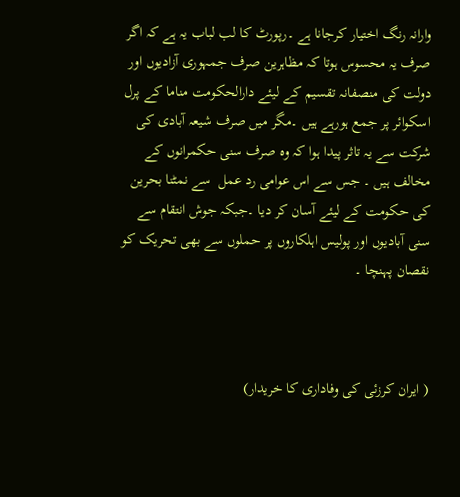وارانہ رنگ اختیار کرجانا ہے ۔رپورٹ کا لب لباب یہ ہے کہ اگر  صرف یہ محسوس ہوتا کہ مظاہرین صرف جمہوری آزادیوں اور دولت کی منصفانہ تقسیم کے لیئے دارالحکومت مناما کے پرل اسکوائر پر جمع ہورہے ہیں ۔مگر میں صرف شیعہ آبادی کی شرکت سے یہ تاثر پیدا ہوا کہ وہ صرف سنی حکمرانوں کے مخالف ہیں ۔ جس سے اس عوامی رد عمل  سے نمٹنا بحرین کی حکومت کے لیئے آسان کر دیا ۔جبکہ جوش انتقام سے سنی آبادیوں اور پولیس اہلکاروں پر حملوں سے بھی تحریک کو نقصان پہنچا ۔



( ایران کرزئی کی وفاداری کا خریدار)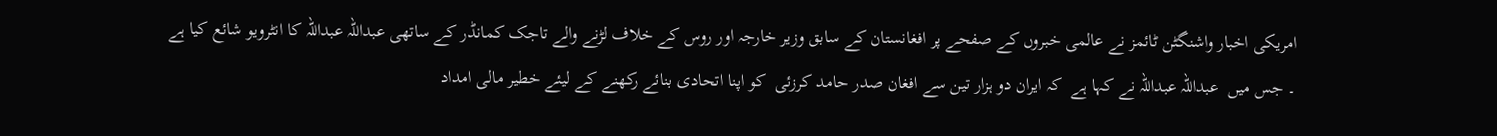امریکی اخبار واشنگٹن ٹائمز نے عالمی خبروں کے صفحے پر افغانستان کے سابق وزیر خارجہ اور روس کے خلاف لڑنے والے تاجک کمانڈر کے ساتھی عبداللہ عبداللہ کا انٹرویو شائع کیا ہے ۔ جس میں  عبداللہ عبداللہ نے کہا ہے  کہ ایران دو ہزار تین سے افغان صدر حامد کرزئی  کو اپنا اتحادی بنائے رکھنے کے لیئے خطیر مالی امداد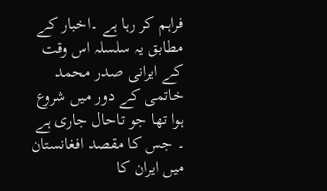فراہم کر رہا ہے ۔اخبار کے مطابق یہ سلسلہ اس وقت کے ایرانی صدر محمد خاتمی کے دور میں شروع ہوا تھا جو تاحال جاری ہے ۔ جس کا مقصد افغانستان میں ایران کا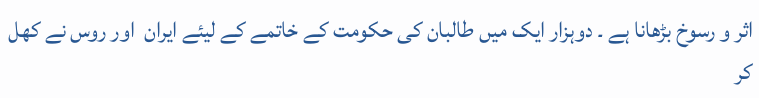اثر و رسوخ بڑھانا ہے ۔ دوہزار ایک میں طالبان کی حکومت کے خاتمے کے لیئے ایران  اور روس نے کھل کر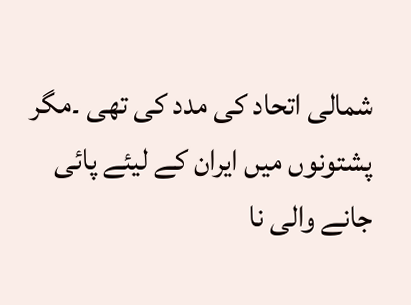شمالی اتحاد کی مدد کی تھی ۔مگر پشتونوں میں ایران کے لیئے پائی جانے والی نا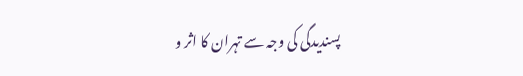پسندیدگی کی وجہ سے تہران کا اثر و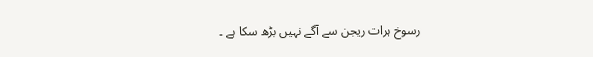رسوخ ہرات ریجن سے آگے نہیں بڑھ سکا ہے ۔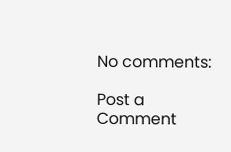No comments:

Post a Comment